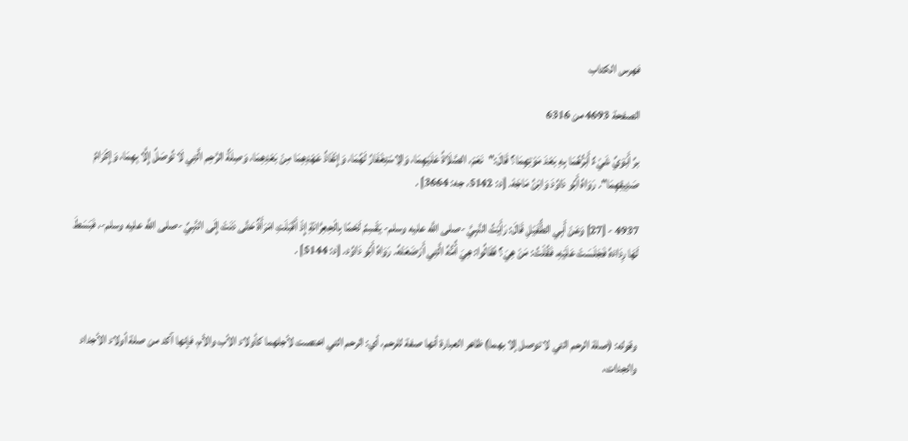فهرس الكتاب

الصفحة 4693 من 6316

برِّ أَبَوَيِّ شَيْءٌ أَبَرُّهُمَا بِهِ بَعْدَ مَوْتِهِمَا؟ قَالَ:"نَعَمْ، الصَّلَاةُ عَلَيْهِمَا، وَالِاسْتِغْفَارُ لَهُمَا، وَإِنْفَاذُ عَهْدِهِمَا مِنْ بَعْدِهِمَا، وَصِلَةُ الرَّحِم الَّتِي لَا تُوصَلُ إِلَّا بِهِمَا، وَإِكْرَامُ صَدِيقِهِمَا". رَوَاهُ أَبُو دَاوُدَ وَابْنُ مَاجَهْ. [د: 5142، جه: 3664] .

4937 - [27] وَعَنْ أَبِي الطُّفَيْلِ قَالَ: رَأَيْتُ النَّبِيَّ -صلى اللَّه عليه وسلم- يَقْسِمُ لَحْمًا بِالْحِعِرَّانَةِ إِذْ أَقْبَلَتِ امْرَأَةٌ حَتَّى دَنَتْ إِلَى النَّبِيِّ -صلى اللَّه عليه وسلم-، فَبَسَطَ لَهَا رِدَاءَهُ فَجَلَسَتْ عَلَيْهِ، فَقُلْتُ: مَنْ هِيَ؟ فَقَالُوا: هِيَ أُمُّهُ الَّتِي أَرْضَعَتْهُ. رَوَاهُ أَبُو دَاوُد. [د: 5144] .



وقوله: (صلة الرحم التي لا توصل إلا بهما) ظاهر العبارة أنها صفة للرحم، أي: الرحم التي اختصت لأجلهما كأولاد الأب والأم، فإنها آكد من صلة أولاد الأجداد والجدات،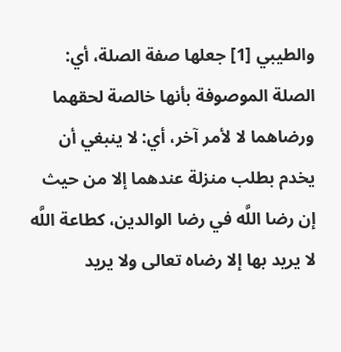والطيبي [1] جعلها صفة الصلة، أي: الصلة الموصوفة بأنها خالصة لحقهما ورضاهما لا لأمر آخر، أي: لا ينبغي أن يخدم بطلب منزلة عندهما إلا من حيث إن رضا اللَّه في رضا الوالدين، كطاعة اللَّه لا يريد بها إلا رضاه تعالى ولا يريد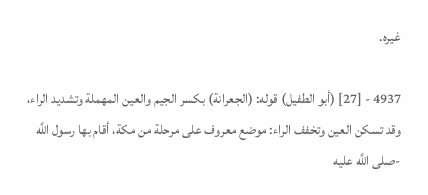غيره.

4937 - [27] (أبو الطفيل) قوله: (الجعرانة) بكسر الجيم والعين المهملة وتشديد الراء، وقد تسكن العين وتخفف الراء: موضع معروف على مرحلة من مكة، أقام بها رسول اللَّه -صلى اللَّه عليه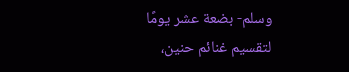وسلم- بضعة عشر يومًا لتقسيم غنائم حنين،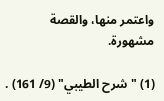واعتمر منها، والقصة مشهورة.

(1) "شرح الطيبي" (9/ 161) .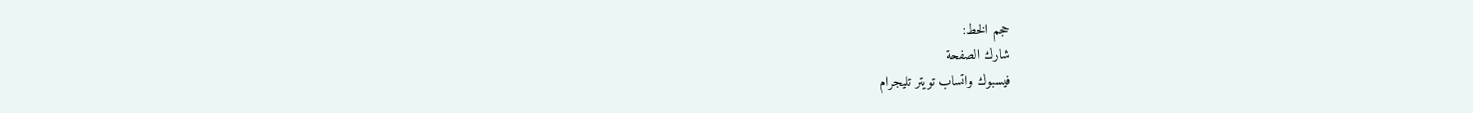حجم الخط:
شارك الصفحة
فيسبوك واتساب تويتر تليجرام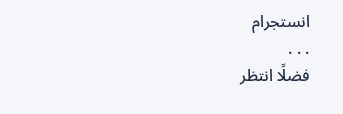انستجرام
. . .
فضلًا انتظر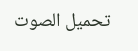تحميل الصوت